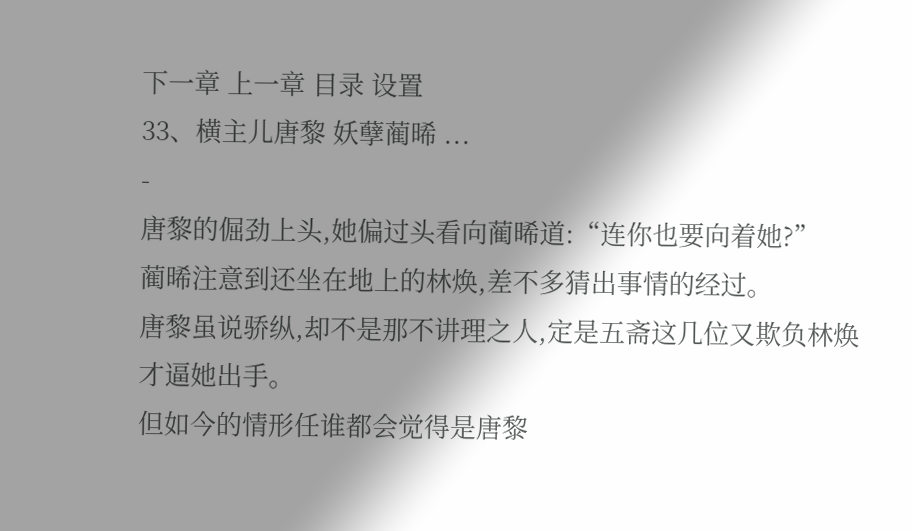下一章 上一章 目录 设置
33、横主儿唐黎 妖孽蔺晞 ...
-
唐黎的倔劲上头,她偏过头看向蔺晞道:“连你也要向着她?”
蔺晞注意到还坐在地上的林焕,差不多猜出事情的经过。
唐黎虽说骄纵,却不是那不讲理之人,定是五斋这几位又欺负林焕才逼她出手。
但如今的情形任谁都会觉得是唐黎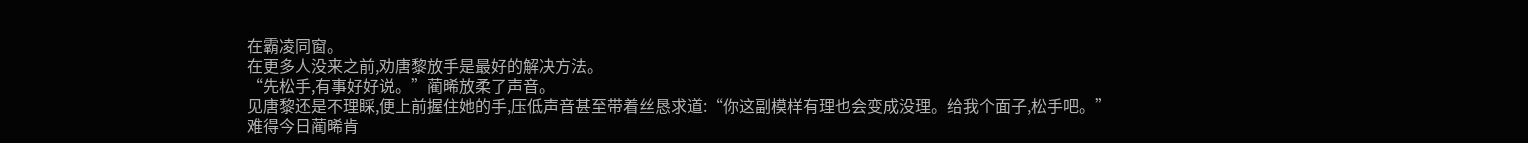在霸凌同窗。
在更多人没来之前,劝唐黎放手是最好的解决方法。
“先松手,有事好好说。”蔺晞放柔了声音。
见唐黎还是不理睬,便上前握住她的手,压低声音甚至带着丝恳求道:“你这副模样有理也会变成没理。给我个面子,松手吧。”
难得今日蔺晞肯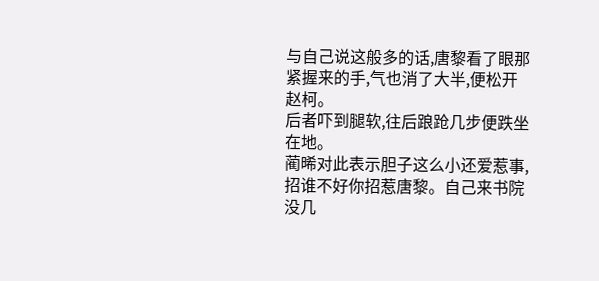与自己说这般多的话,唐黎看了眼那紧握来的手,气也消了大半,便松开赵柯。
后者吓到腿软,往后踉跄几步便跌坐在地。
蔺晞对此表示胆子这么小还爱惹事,招谁不好你招惹唐黎。自己来书院没几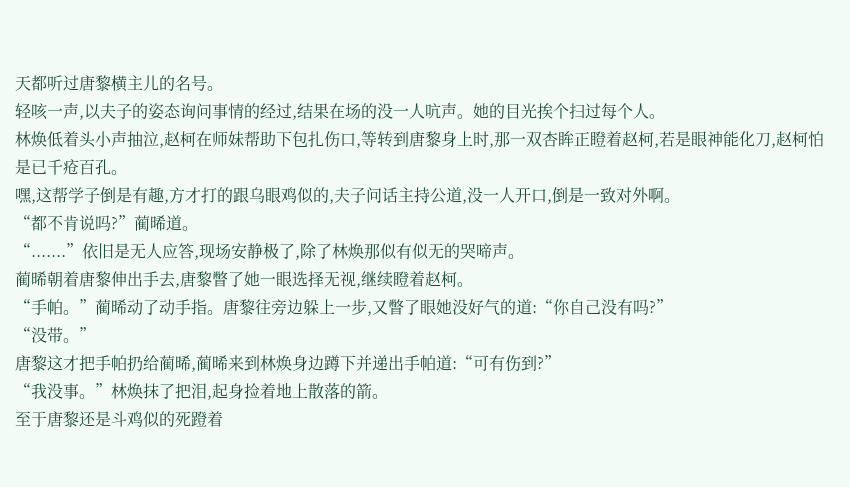天都听过唐黎横主儿的名号。
轻咳一声,以夫子的姿态询问事情的经过,结果在场的没一人吭声。她的目光挨个扫过每个人。
林焕低着头小声抽泣,赵柯在师妹帮助下包扎伤口,等转到唐黎身上时,那一双杏眸正瞪着赵柯,若是眼神能化刀,赵柯怕是已千疮百孔。
嘿,这帮学子倒是有趣,方才打的跟乌眼鸡似的,夫子问话主持公道,没一人开口,倒是一致对外啊。
“都不肯说吗?”蔺晞道。
“.......”依旧是无人应答,现场安静极了,除了林焕那似有似无的哭啼声。
蔺晞朝着唐黎伸出手去,唐黎瞥了她一眼选择无视,继续瞪着赵柯。
“手帕。”蔺晞动了动手指。唐黎往旁边躲上一步,又瞥了眼她没好气的道:“你自己没有吗?”
“没带。”
唐黎这才把手帕扔给蔺晞,蔺晞来到林焕身边蹲下并递出手帕道:“可有伤到?”
“我没事。”林焕抹了把泪,起身捡着地上散落的箭。
至于唐黎还是斗鸡似的死蹬着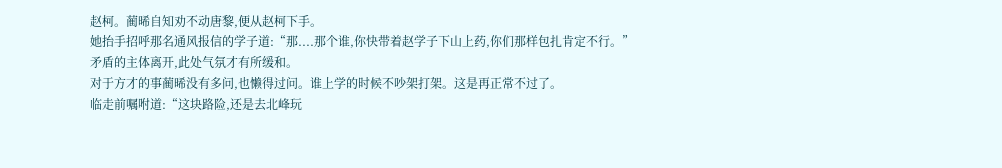赵柯。蔺晞自知劝不动唐黎,便从赵柯下手。
她抬手招呼那名通风报信的学子道:“那....那个谁,你快带着赵学子下山上药,你们那样包扎肯定不行。”
矛盾的主体离开,此处气氛才有所缓和。
对于方才的事蔺晞没有多问,也懒得过问。谁上学的时候不吵架打架。这是再正常不过了。
临走前嘱咐道:“这块路险,还是去北峰玩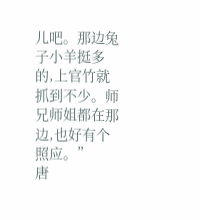儿吧。那边兔子小羊挺多的,上官竹就抓到不少。师兄师姐都在那边,也好有个照应。”
唐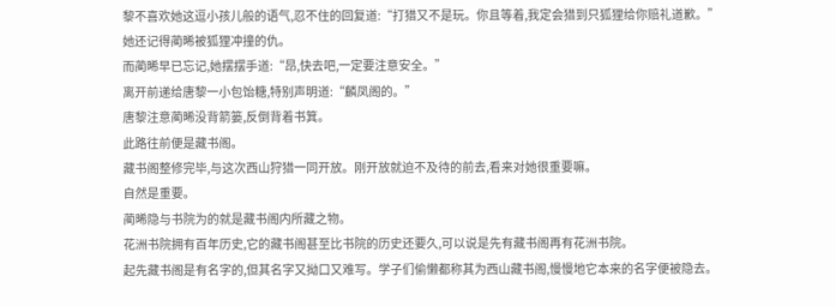黎不喜欢她这逗小孩儿般的语气,忍不住的回复道:“打猎又不是玩。你且等着,我定会猎到只狐狸给你赔礼道歉。”
她还记得蔺晞被狐狸冲撞的仇。
而蔺晞早已忘记,她摆摆手道:“昂,快去吧,一定要注意安全。”
离开前递给唐黎一小包饴糖,特别声明道:“麟凤阁的。”
唐黎注意蔺晞没背箭篓,反倒背着书箕。
此路往前便是藏书阁。
藏书阁整修完毕,与这次西山狩猎一同开放。刚开放就迫不及待的前去,看来对她很重要嘛。
自然是重要。
蔺晞隐与书院为的就是藏书阁内所藏之物。
花洲书院拥有百年历史,它的藏书阁甚至比书院的历史还要久,可以说是先有藏书阁再有花洲书院。
起先藏书阁是有名字的,但其名字又拗口又难写。学子们偷懒都称其为西山藏书阁,慢慢地它本来的名字便被隐去。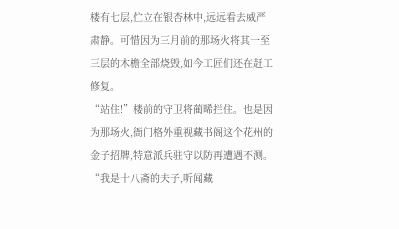楼有七层,伫立在银杏林中,远远看去威严肃静。可惜因为三月前的那场火将其一至三层的木檐全部烧毁,如今工匠们还在赶工修复。
“站住!”楼前的守卫将蔺晞拦住。也是因为那场火,衙门格外重视藏书阁这个花州的金子招牌,特意派兵驻守以防再遭遇不测。
“我是十八斋的夫子,听闻藏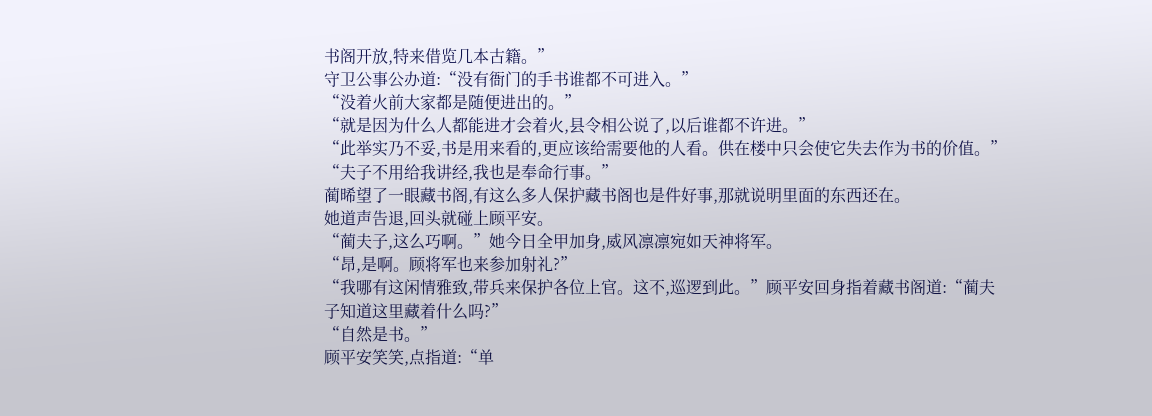书阁开放,特来借览几本古籍。”
守卫公事公办道:“没有衙门的手书谁都不可进入。”
“没着火前大家都是随便进出的。”
“就是因为什么人都能进才会着火,县令相公说了,以后谁都不许进。”
“此举实乃不妥,书是用来看的,更应该给需要他的人看。供在楼中只会使它失去作为书的价值。”
“夫子不用给我讲经,我也是奉命行事。”
蔺晞望了一眼藏书阁,有这么多人保护藏书阁也是件好事,那就说明里面的东西还在。
她道声告退,回头就碰上顾平安。
“蔺夫子,这么巧啊。”她今日全甲加身,威风凛凛宛如天神将军。
“昂,是啊。顾将军也来参加射礼?”
“我哪有这闲情雅致,带兵来保护各位上官。这不,巡逻到此。”顾平安回身指着藏书阁道:“蔺夫子知道这里藏着什么吗?”
“自然是书。”
顾平安笑笑,点指道:“单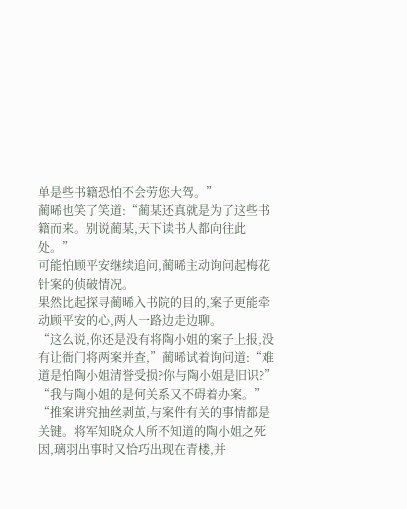单是些书籍恐怕不会劳您大驾。”
蔺晞也笑了笑道:“蔺某还真就是为了这些书籍而来。别说蔺某,天下读书人都向往此处。”
可能怕顾平安继续追问,蔺晞主动询问起梅花针案的侦破情况。
果然比起探寻蔺晞入书院的目的,案子更能牵动顾平安的心,两人一路边走边聊。
“这么说,你还是没有将陶小姐的案子上报,没有让衙门将两案并查,”蔺晞试着询问道:“难道是怕陶小姐清誉受损?你与陶小姐是旧识?”
“我与陶小姐的是何关系又不碍着办案。”
“推案讲究抽丝剥茧,与案件有关的事情都是关键。将军知晓众人所不知道的陶小姐之死因,璃羽出事时又恰巧出现在青楼,并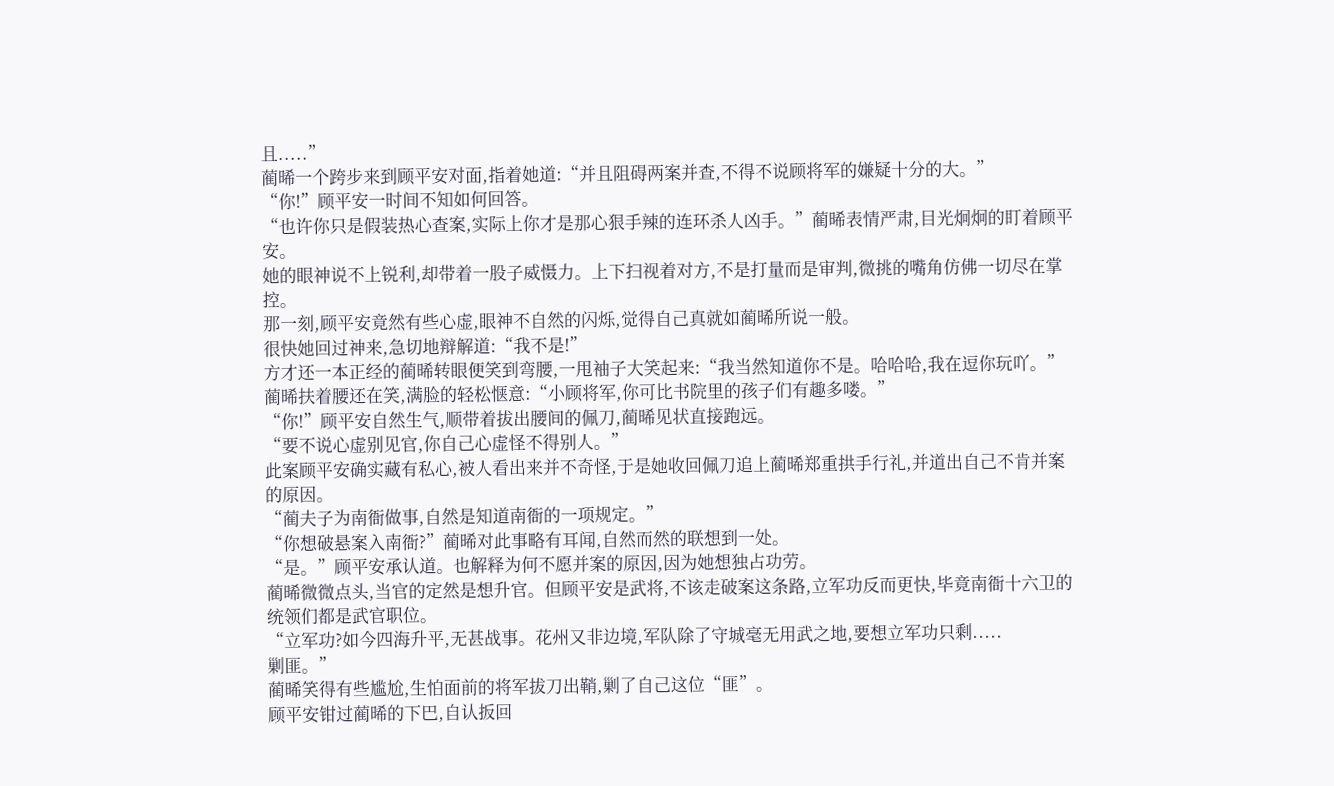且.....”
蔺晞一个跨步来到顾平安对面,指着她道:“并且阻碍两案并查,不得不说顾将军的嫌疑十分的大。”
“你!”顾平安一时间不知如何回答。
“也许你只是假装热心查案,实际上你才是那心狠手辣的连环杀人凶手。”蔺晞表情严肃,目光炯炯的盯着顾平安。
她的眼神说不上锐利,却带着一股子威慑力。上下扫视着对方,不是打量而是审判,微挑的嘴角仿佛一切尽在掌控。
那一刻,顾平安竟然有些心虚,眼神不自然的闪烁,觉得自己真就如蔺晞所说一般。
很快她回过神来,急切地辩解道:“我不是!”
方才还一本正经的蔺晞转眼便笑到弯腰,一甩袖子大笑起来:“我当然知道你不是。哈哈哈,我在逗你玩吖。”
蔺晞扶着腰还在笑,满脸的轻松惬意:“小顾将军,你可比书院里的孩子们有趣多喽。”
“你!”顾平安自然生气,顺带着拔出腰间的佩刀,蔺晞见状直接跑远。
“要不说心虚别见官,你自己心虚怪不得别人。”
此案顾平安确实藏有私心,被人看出来并不奇怪,于是她收回佩刀追上蔺晞郑重拱手行礼,并道出自己不肯并案的原因。
“蔺夫子为南衙做事,自然是知道南衙的一项规定。”
“你想破悬案入南衙?”蔺晞对此事略有耳闻,自然而然的联想到一处。
“是。”顾平安承认道。也解释为何不愿并案的原因,因为她想独占功劳。
蔺晞微微点头,当官的定然是想升官。但顾平安是武将,不该走破案这条路,立军功反而更快,毕竟南衙十六卫的统领们都是武官职位。
“立军功?如今四海升平,无甚战事。花州又非边境,军队除了守城毫无用武之地,要想立军功只剩.....
剿匪。”
蔺晞笑得有些尴尬,生怕面前的将军拔刀出鞘,剿了自己这位“匪”。
顾平安钳过蔺晞的下巴,自认扳回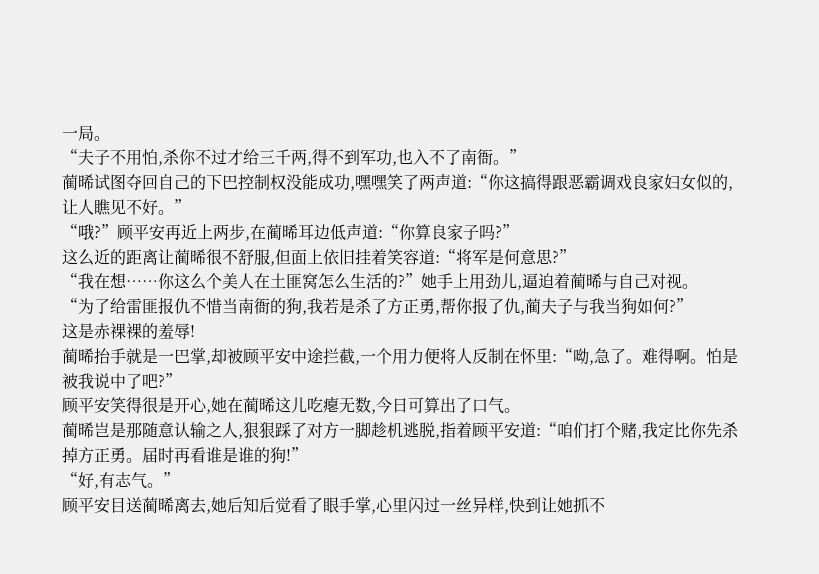一局。
“夫子不用怕,杀你不过才给三千两,得不到军功,也入不了南衙。”
蔺晞试图夺回自己的下巴控制权没能成功,嘿嘿笑了两声道:“你这搞得跟恶霸调戏良家妇女似的,让人瞧见不好。”
“哦?”顾平安再近上两步,在蔺晞耳边低声道:“你算良家子吗?”
这么近的距离让蔺晞很不舒服,但面上依旧挂着笑容道:“将军是何意思?”
“我在想……你这么个美人在土匪窝怎么生活的?”她手上用劲儿,逼迫着蔺晞与自己对视。
“为了给雷匪报仇不惜当南衙的狗,我若是杀了方正勇,帮你报了仇,蔺夫子与我当狗如何?”
这是赤裸裸的羞辱!
蔺晞抬手就是一巴掌,却被顾平安中途拦截,一个用力便将人反制在怀里:“呦,急了。难得啊。怕是被我说中了吧?”
顾平安笑得很是开心,她在蔺晞这儿吃瘪无数,今日可算出了口气。
蔺晞岂是那随意认输之人,狠狠踩了对方一脚趁机逃脱,指着顾平安道:“咱们打个赌,我定比你先杀掉方正勇。届时再看谁是谁的狗!”
“好,有志气。”
顾平安目送蔺晞离去,她后知后觉看了眼手掌,心里闪过一丝异样,快到让她抓不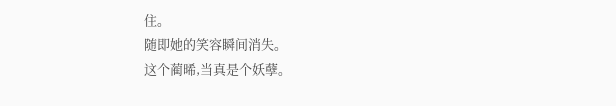住。
随即她的笑容瞬间消失。
这个蔺晞,当真是个妖孽。